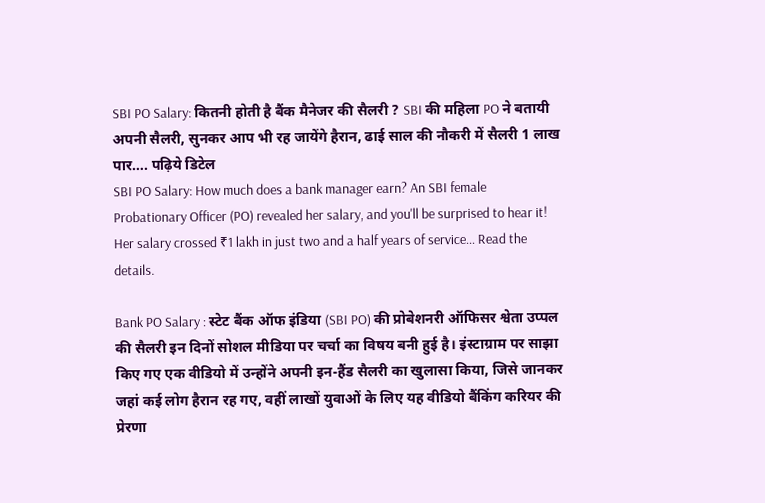SBI PO Salary: कितनी होती है बैंक मैनेजर की सैलरी ? SBI की महिला PO ने बतायी अपनी सैलरी, सुनकर आप भी रह जायेंगे हैरान, ढाई साल की नौकरी में सैलरी 1 लाख पार…. पढ़िये डिटेल
SBI PO Salary: How much does a bank manager earn? An SBI female Probationary Officer (PO) revealed her salary, and you'll be surprised to hear it! Her salary crossed ₹1 lakh in just two and a half years of service... Read the details.

Bank PO Salary : स्टेट बैंक ऑफ इंडिया (SBI PO) की प्रोबेशनरी ऑफिसर श्वेता उप्पल की सैलरी इन दिनों सोशल मीडिया पर चर्चा का विषय बनी हुई है। इंस्टाग्राम पर साझा किए गए एक वीडियो में उन्होंने अपनी इन-हैंड सैलरी का खुलासा किया, जिसे जानकर जहां कई लोग हैरान रह गए, वहीं लाखों युवाओं के लिए यह वीडियो बैंकिंग करियर की प्रेरणा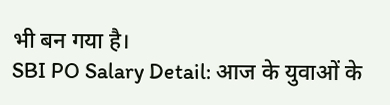भी बन गया है।
SBI PO Salary Detail: आज के युवाओं के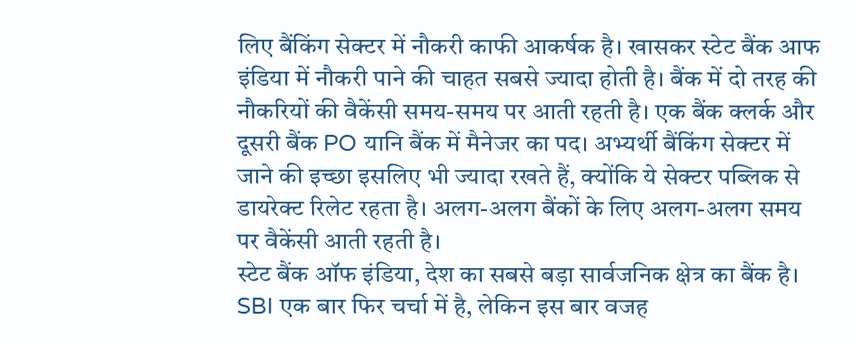लिए बैंकिंग सेक्टर में नौकरी काफी आकर्षक है। खासकर स्टेट बैंक आफ इंडिया में नौकरी पाने की चाहत सबसे ज्यादा होती है। बैंक में दो तरह की नौकरियों की वैकेंसी समय-समय पर आती रहती है। एक बैंक क्लर्क और दूसरी बैंक PO यानि बैंक में मैनेजर का पद। अभ्यर्थी बैंकिंग सेक्टर में जाने की इच्छा इसलिए भी ज्यादा रखते हैं, क्योंकि ये सेक्टर पब्लिक से डायरेक्ट रिलेट रहता है। अलग-अलग बैंकों के लिए अलग-अलग समय पर वैकेंसी आती रहती है।
स्टेट बैंक ऑफ इंडिया, देश का सबसे बड़ा सार्वजनिक क्षेत्र का बैंक है। SBI एक बार फिर चर्चा में है, लेकिन इस बार वजह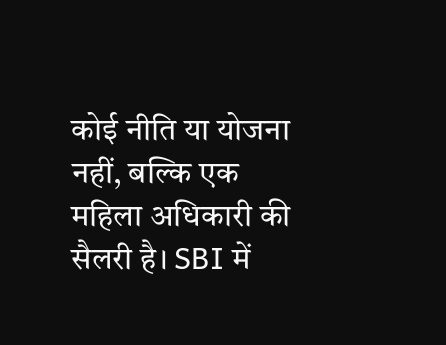कोई नीति या योजना नहीं, बल्कि एक महिला अधिकारी की सैलरी है। SBI में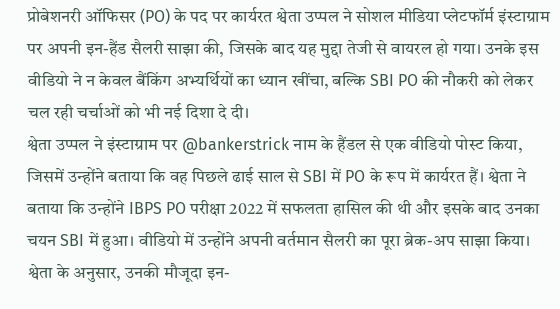प्रोबेशनरी ऑफिसर (PO) के पद पर कार्यरत श्वेता उप्पल ने सोशल मीडिया प्लेटफॉर्म इंस्टाग्राम पर अपनी इन-हैंड सैलरी साझा की, जिसके बाद यह मुद्दा तेजी से वायरल हो गया। उनके इस वीडियो ने न केवल बैंकिंग अभ्यर्थियों का ध्यान खींचा, बल्कि SBI PO की नौकरी को लेकर चल रही चर्चाओं को भी नई दिशा दे दी।
श्वेता उप्पल ने इंस्टाग्राम पर @bankerstrick नाम के हैंडल से एक वीडियो पोस्ट किया, जिसमें उन्होंने बताया कि वह पिछले ढाई साल से SBI में PO के रूप में कार्यरत हैं। श्वेता ने बताया कि उन्होंने IBPS PO परीक्षा 2022 में सफलता हासिल की थी और इसके बाद उनका चयन SBI में हुआ। वीडियो में उन्होंने अपनी वर्तमान सैलरी का पूरा ब्रेक-अप साझा किया।
श्वेता के अनुसार, उनकी मौजूदा इन-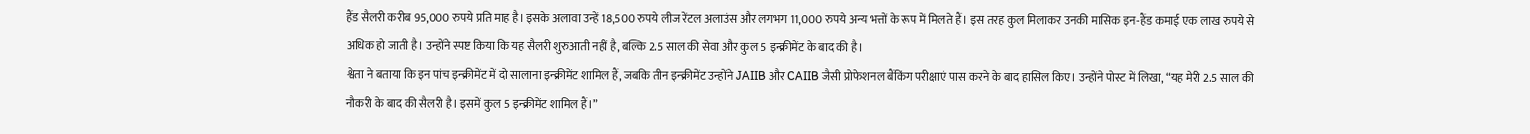हैंड सैलरी करीब 95,000 रुपये प्रति माह है। इसके अलावा उन्हें 18,500 रुपये लीज रेंटल अलाउंस और लगभग 11,000 रुपये अन्य भत्तों के रूप में मिलते हैं। इस तरह कुल मिलाकर उनकी मासिक इन-हैंड कमाई एक लाख रुपये से अधिक हो जाती है। उन्होंने स्पष्ट किया कि यह सैलरी शुरुआती नहीं है, बल्कि 2.5 साल की सेवा और कुल 5 इन्क्रीमेंट के बाद की है।
श्वेता ने बताया कि इन पांच इन्क्रीमेंट में दो सालाना इन्क्रीमेंट शामिल हैं, जबकि तीन इन्क्रीमेंट उन्होंने JAIIB और CAIIB जैसी प्रोफेशनल बैंकिंग परीक्षाएं पास करने के बाद हासिल किए। उन्होंने पोस्ट में लिखा, “यह मेरी 2.5 साल की नौकरी के बाद की सैलरी है। इसमें कुल 5 इन्क्रीमेंट शामिल हैं।”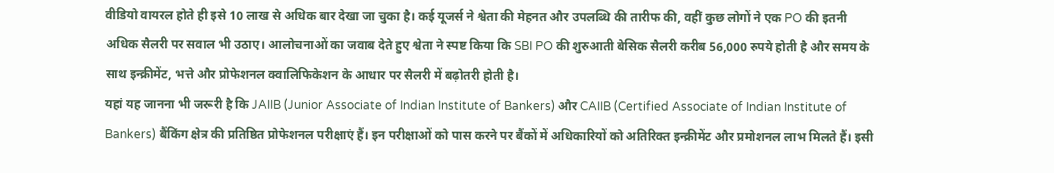वीडियो वायरल होते ही इसे 10 लाख से अधिक बार देखा जा चुका है। कई यूजर्स ने श्वेता की मेहनत और उपलब्धि की तारीफ की, वहीं कुछ लोगों ने एक PO की इतनी अधिक सैलरी पर सवाल भी उठाए। आलोचनाओं का जवाब देते हुए श्वेता ने स्पष्ट किया कि SBI PO की शुरुआती बेसिक सैलरी करीब 56,000 रुपये होती है और समय के साथ इन्क्रीमेंट, भत्ते और प्रोफेशनल क्वालिफिकेशन के आधार पर सैलरी में बढ़ोतरी होती है।
यहां यह जानना भी जरूरी है कि JAIIB (Junior Associate of Indian Institute of Bankers) और CAIIB (Certified Associate of Indian Institute of Bankers) बैंकिंग क्षेत्र की प्रतिष्ठित प्रोफेशनल परीक्षाएं हैं। इन परीक्षाओं को पास करने पर बैंकों में अधिकारियों को अतिरिक्त इन्क्रीमेंट और प्रमोशनल लाभ मिलते हैं। इसी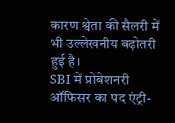कारण श्वेता की सैलरी में भी उल्लेखनीय बढ़ोतरी हुई है।
SBI में प्रोबेशनरी ऑफिसर का पद एंट्री-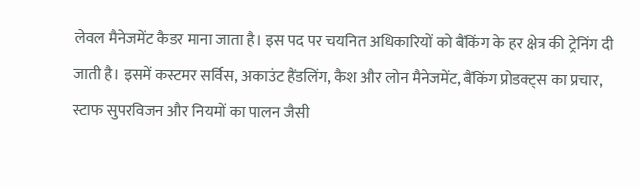लेवल मैनेजमेंट कैडर माना जाता है। इस पद पर चयनित अधिकारियों को बैंकिंग के हर क्षेत्र की ट्रेनिंग दी जाती है। इसमें कस्टमर सर्विस, अकाउंट हैंडलिंग, कैश और लोन मैनेजमेंट, बैंकिंग प्रोडक्ट्स का प्रचार, स्टाफ सुपरविजन और नियमों का पालन जैसी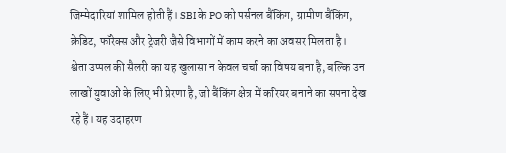जिम्मेदारियां शामिल होती हैं। SBI के PO को पर्सनल बैंकिंग, ग्रामीण बैंकिंग, क्रेडिट, फॉरेक्स और ट्रेजरी जैसे विभागों में काम करने का अवसर मिलता है।
श्वेता उप्पल की सैलरी का यह खुलासा न केवल चर्चा का विषय बना है, बल्कि उन लाखों युवाओं के लिए भी प्रेरणा है, जो बैंकिंग क्षेत्र में करियर बनाने का सपना देख रहे हैं। यह उदाहरण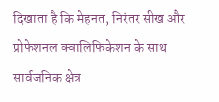दिखाता है कि मेहनत, निरंतर सीख और प्रोफेशनल क्वालिफिकेशन के साथ सार्वजनिक क्षेत्र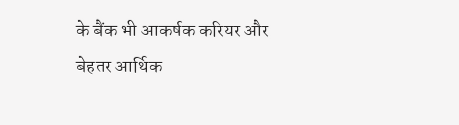के बैंक भी आकर्षक करियर और बेहतर आर्थिक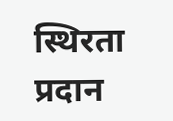स्थिरता प्रदान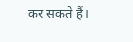कर सकते हैं।